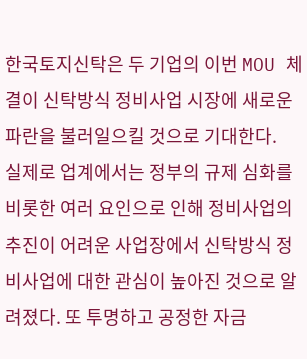한국토지신탁은 두 기업의 이번 MOU 체결이 신탁방식 정비사업 시장에 새로운 파란을 불러일으킬 것으로 기대한다.
실제로 업계에서는 정부의 규제 심화를 비롯한 여러 요인으로 인해 정비사업의 추진이 어려운 사업장에서 신탁방식 정비사업에 대한 관심이 높아진 것으로 알려졌다. 또 투명하고 공정한 자금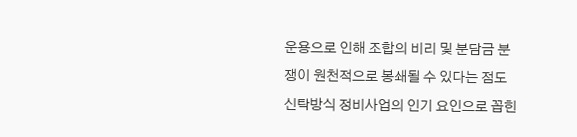운용으로 인해 조합의 비리 및 분담금 분쟁이 원천적으로 봉쇄될 수 있다는 점도 신탁방식 정비사업의 인기 요인으로 꼽힌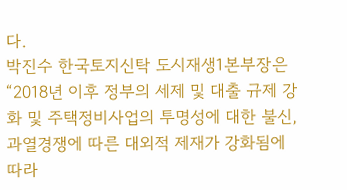다.
박진수 한국토지신탁 도시재생1본부장은 “2018년 이후 정부의 세제 및 대출 규제 강화 및 주택정비사업의 투명성에 대한 불신, 과열경쟁에 따른 대외적 제재가 강화됨에 따라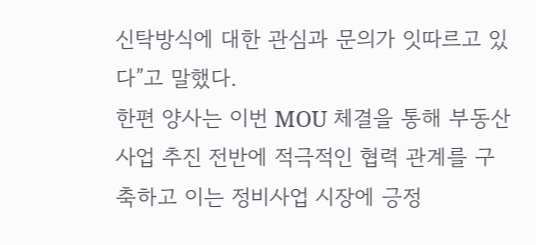신탁방식에 대한 관심과 문의가 잇따르고 있다”고 말했다.
한편 양사는 이번 MOU 체결을 통해 부동산 사업 추진 전반에 적극적인 협력 관계를 구축하고 이는 정비사업 시장에 긍정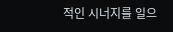적인 시너지를 일으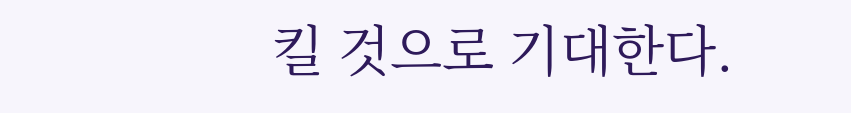킬 것으로 기대한다.